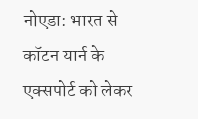नोएडा: भारत से कॉटन यार्न के एक्सपोर्ट को लेकर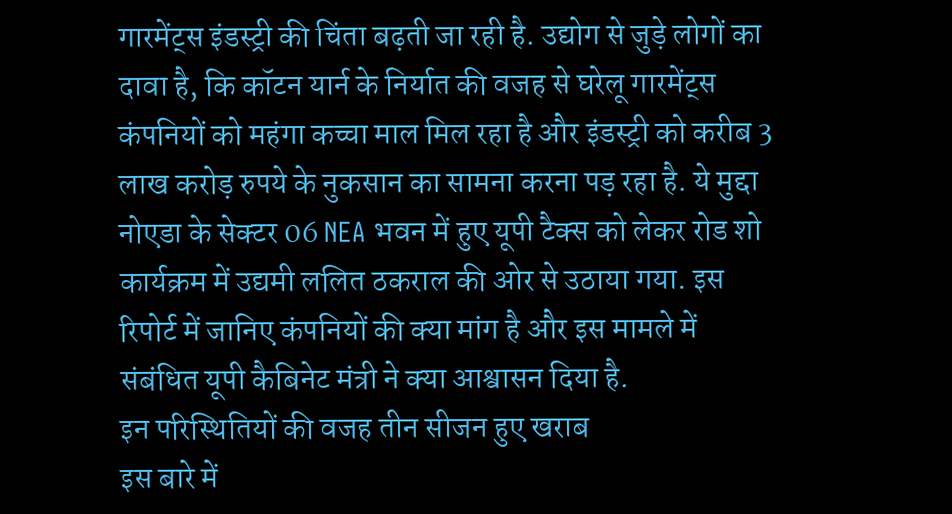गारमेंट्स इंडस्ट्री की चिंता बढ़ती जा रही है. उद्योग से जुड़े लोगों का दावा है, कि कॉटन यार्न के निर्यात की वजह से घरेलू गारमेंट्स कंपनियों को महंगा कच्चा माल मिल रहा है और इंडस्ट्री को करीब 3 लाख करोड़ रुपये के नुकसान का सामना करना पड़ रहा है. ये मुद्दा नोएडा के सेक्टर 06 NEA भवन में हुए यूपी टैक्स को लेकर रोड शो कार्यक्रम में उद्यमी ललित ठकराल की ओर से उठाया गया. इस रिपोर्ट में जानिए कंपनियों की क्या मांग है और इस मामले में संबंधित यूपी कैबिनेट मंत्री ने क्या आश्वासन दिया है.
इन परिस्थितियों की वजह तीन सीजन हुए खराब
इस बारे में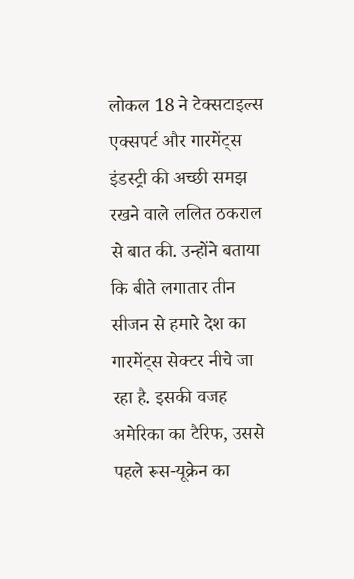लोकल 18 ने टेक्सटाइल्स एक्सपर्ट और गारमेंट्स इंडस्ट्री की अच्छी समझ रखने वाले ललित ठकराल से बात की. उन्होंने बताया कि बीते लगातार तीन सीजन से हमारे देश का गारमेंट्स सेक्टर नीचे जा रहा है. इसकी वजह अमेरिका का टैरिफ, उससे पहले रूस-यूक्रेन का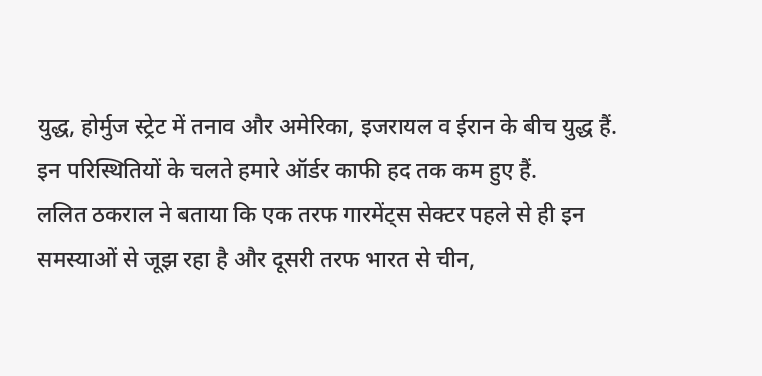युद्ध, होर्मुज स्ट्रेट में तनाव और अमेरिका, इजरायल व ईरान के बीच युद्ध हैं. इन परिस्थितियों के चलते हमारे ऑर्डर काफी हद तक कम हुए हैं.
ललित ठकराल ने बताया कि एक तरफ गारमेंट्स सेक्टर पहले से ही इन समस्याओं से जूझ रहा है और दूसरी तरफ भारत से चीन,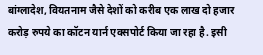बांग्लादेश, वियतनाम जैसे देशों को करीब एक लाख दो हजार करोड़ रुपये का कॉटन यार्न एक्सपोर्ट किया जा रहा है. इसी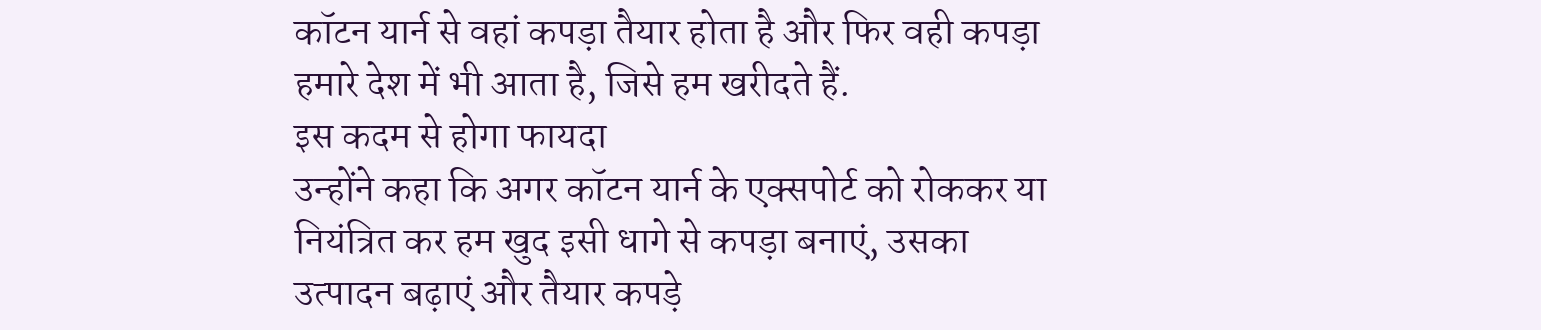कॉटन यार्न से वहां कपड़ा तैयार होता है और फिर वही कपड़ा हमारे देश में भी आता है, जिसे हम खरीदते हैं.
इस कदम से होगा फायदा
उन्होंने कहा कि अगर कॉटन यार्न के एक्सपोर्ट को रोककर या नियंत्रित कर हम खुद इसी धागे से कपड़ा बनाएं, उसका उत्पादन बढ़ाएं और तैयार कपड़े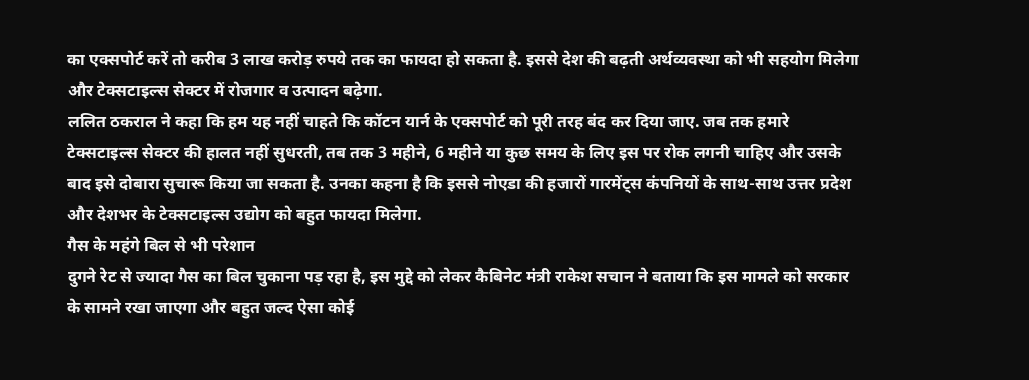का एक्सपोर्ट करें तो करीब 3 लाख करोड़ रुपये तक का फायदा हो सकता है. इससे देश की बढ़ती अर्थव्यवस्था को भी सहयोग मिलेगा और टेक्सटाइल्स सेक्टर में रोजगार व उत्पादन बढ़ेगा.
ललित ठकराल ने कहा कि हम यह नहीं चाहते कि कॉटन यार्न के एक्सपोर्ट को पूरी तरह बंद कर दिया जाए. जब तक हमारे टेक्सटाइल्स सेक्टर की हालत नहीं सुधरती, तब तक 3 महीने, 6 महीने या कुछ समय के लिए इस पर रोक लगनी चाहिए और उसके बाद इसे दोबारा सुचारू किया जा सकता है. उनका कहना है कि इससे नोएडा की हजारों गारमेंट्स कंपनियों के साथ-साथ उत्तर प्रदेश और देशभर के टेक्सटाइल्स उद्योग को बहुत फायदा मिलेगा.
गैस के महंगे बिल से भी परेशान
दुगने रेट से ज्यादा गैस का बिल चुकाना पड़ रहा है, इस मुद्दे को लेकर कैबिनेट मंत्री राकेश सचान ने बताया कि इस मामले को सरकार के सामने रखा जाएगा और बहुत जल्द ऐसा कोई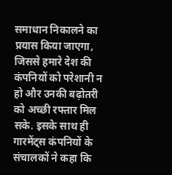समाधान निकालने का प्रयास किया जाएगा, जिससे हमारे देश की कंपनियों को परेशानी न हो और उनकी बढ़ोतरी को अच्छी रफ्तार मिल सके. इसके साथ ही गारमेंट्स कंपनियों के संचालकों ने कहा कि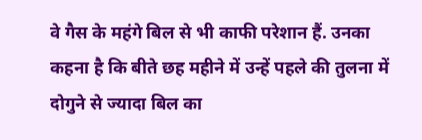वे गैस के महंगे बिल से भी काफी परेशान हैं. उनका कहना है कि बीते छह महीने में उन्हें पहले की तुलना में दोगुने से ज्यादा बिल का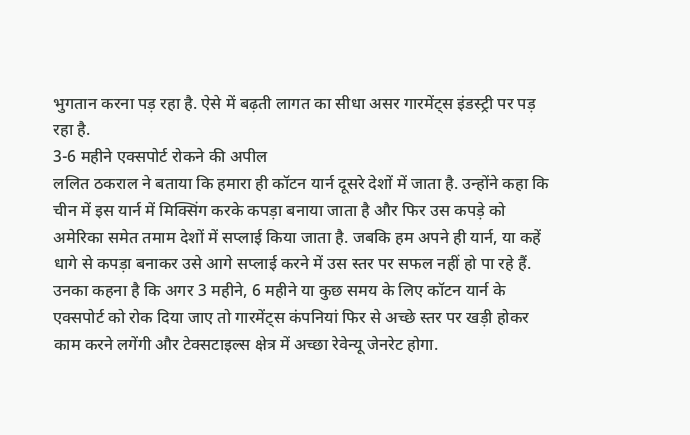भुगतान करना पड़ रहा है. ऐसे में बढ़ती लागत का सीधा असर गारमेंट्स इंडस्ट्री पर पड़ रहा है.
3-6 महीने एक्सपोर्ट रोकने की अपील
ललित ठकराल ने बताया कि हमारा ही कॉटन यार्न दूसरे देशों में जाता है. उन्होंने कहा कि चीन में इस यार्न में मिक्सिंग करके कपड़ा बनाया जाता है और फिर उस कपड़े को अमेरिका समेत तमाम देशों में सप्लाई किया जाता है. जबकि हम अपने ही यार्न, या कहें धागे से कपड़ा बनाकर उसे आगे सप्लाई करने में उस स्तर पर सफल नहीं हो पा रहे हैं. उनका कहना है कि अगर 3 महीने, 6 महीने या कुछ समय के लिए कॉटन यार्न के एक्सपोर्ट को रोक दिया जाए तो गारमेंट्स कंपनियां फिर से अच्छे स्तर पर खड़ी होकर काम करने लगेंगी और टेक्सटाइल्स क्षेत्र में अच्छा रेवेन्यू जेनरेट होगा.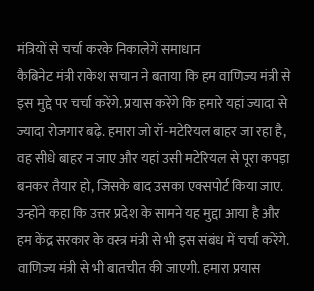मंत्रियों से चर्चा करके निकालेगें समाधान
कैबिनेट मंत्री राकेश सचान ने बताया कि हम वाणिज्य मंत्री से इस मुद्दे पर चर्चा करेंगे. प्रयास करेंगे कि हमारे यहां ज्यादा से ज्यादा रोजगार बढ़े. हमारा जो रॉ-मटेरियल बाहर जा रहा है, वह सीधे बाहर न जाए और यहां उसी मटेरियल से पूरा कपड़ा बनकर तैयार हो, जिसके बाद उसका एक्सपोर्ट किया जाए. उन्होंने कहा कि उत्तर प्रदेश के सामने यह मुद्दा आया है और हम केंद्र सरकार के वस्त्र मंत्री से भी इस संबंध में चर्चा करेंगे. वाणिज्य मंत्री से भी बातचीत की जाएगी. हमारा प्रयास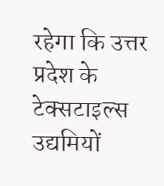रहेगा कि उत्तर प्रदेश के टेक्सटाइल्स उद्यमियों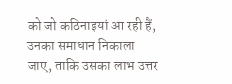को जो कठिनाइयां आ रही हैं, उनका समाधान निकाला जाए, ताकि उसका लाभ उत्तर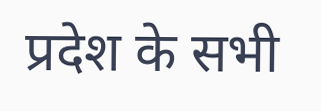प्रदेश के सभी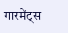गारमेंट्स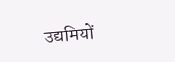उद्यमियों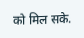को मिल सके.